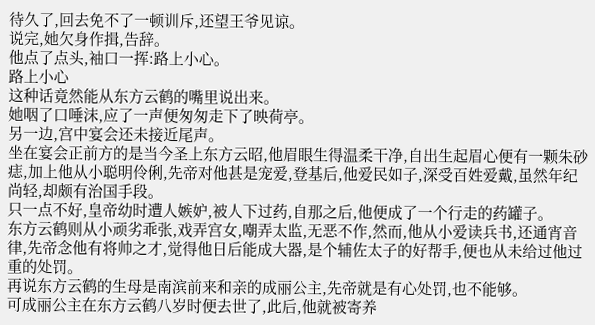待久了,回去免不了一顿训斥,还望王爷见谅。
说完,她欠身作揖,告辞。
他点了点头,袖口一挥:路上小心。
路上小心
这种话竟然能从东方云鹤的嘴里说出来。
她咽了口唾沫,应了一声便匆匆走下了映荷亭。
另一边,宫中宴会还未接近尾声。
坐在宴会正前方的是当今圣上东方云昭,他眉眼生得温柔干净,自出生起眉心便有一颗朱砂痣,加上他从小聪明伶俐,先帝对他甚是宠爱,登基后,他爱民如子,深受百姓爱戴,虽然年纪尚轻,却颇有治国手段。
只一点不好,皇帝幼时遭人嫉妒,被人下过药,自那之后,他便成了一个行走的药罐子。
东方云鹤则从小顽劣乖张,戏弄宫女,嘲弄太监,无恶不作,然而,他从小爱读兵书,还通宵音律,先帝念他有将帅之才,觉得他日后能成大器,是个辅佐太子的好帮手,便也从未给过他过重的处罚。
再说东方云鹤的生母是南滨前来和亲的成丽公主,先帝就是有心处罚,也不能够。
可成丽公主在东方云鹤八岁时便去世了,此后,他就被寄养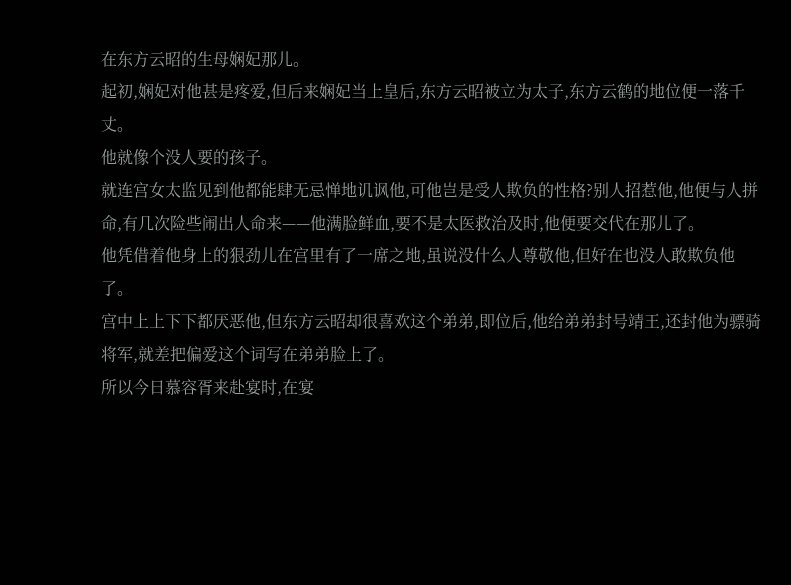在东方云昭的生母娴妃那儿。
起初,娴妃对他甚是疼爱,但后来娴妃当上皇后,东方云昭被立为太子,东方云鹤的地位便一落千丈。
他就像个没人要的孩子。
就连宫女太监见到他都能肆无忌惮地讥讽他,可他岂是受人欺负的性格?别人招惹他,他便与人拼命,有几次险些闹出人命来——他满脸鲜血,要不是太医救治及时,他便要交代在那儿了。
他凭借着他身上的狠劲儿在宫里有了一席之地,虽说没什么人尊敬他,但好在也没人敢欺负他了。
宫中上上下下都厌恶他,但东方云昭却很喜欢这个弟弟,即位后,他给弟弟封号靖王,还封他为骠骑将军,就差把偏爱这个词写在弟弟脸上了。
所以今日慕容胥来赴宴时,在宴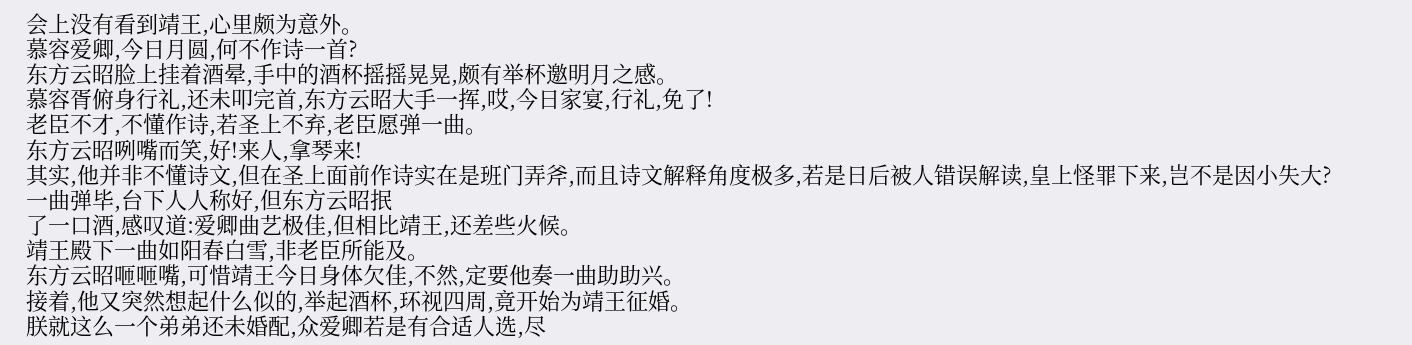会上没有看到靖王,心里颇为意外。
慕容爱卿,今日月圆,何不作诗一首?
东方云昭脸上挂着酒晕,手中的酒杯摇摇晃晃,颇有举杯邀明月之感。
慕容胥俯身行礼,还未叩完首,东方云昭大手一挥,哎,今日家宴,行礼,免了!
老臣不才,不懂作诗,若圣上不弃,老臣愿弹一曲。
东方云昭咧嘴而笑,好!来人,拿琴来!
其实,他并非不懂诗文,但在圣上面前作诗实在是班门弄斧,而且诗文解释角度极多,若是日后被人错误解读,皇上怪罪下来,岂不是因小失大?
一曲弹毕,台下人人称好,但东方云昭抿
了一口酒,感叹道:爱卿曲艺极佳,但相比靖王,还差些火候。
靖王殿下一曲如阳春白雪,非老臣所能及。
东方云昭咂咂嘴,可惜靖王今日身体欠佳,不然,定要他奏一曲助助兴。
接着,他又突然想起什么似的,举起酒杯,环视四周,竟开始为靖王征婚。
朕就这么一个弟弟还未婚配,众爱卿若是有合适人选,尽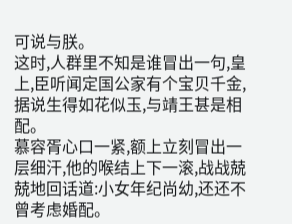可说与朕。
这时,人群里不知是谁冒出一句,皇上,臣听闻定国公家有个宝贝千金,据说生得如花似玉,与靖王甚是相配。
慕容胥心口一紧,额上立刻冒出一层细汗,他的喉结上下一滚,战战兢兢地回话道:小女年纪尚幼,还还不曾考虑婚配。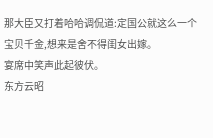那大臣又打着哈哈调侃道:定国公就这么一个宝贝千金,想来是舍不得闺女出嫁。
宴席中笑声此起彼伏。
东方云昭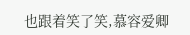也跟着笑了笑,慕容爱卿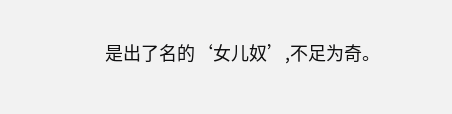是出了名的‘女儿奴’,不足为奇。